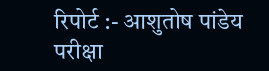रिपोर्ट :- आशुतोष पांडेय
परीक्षा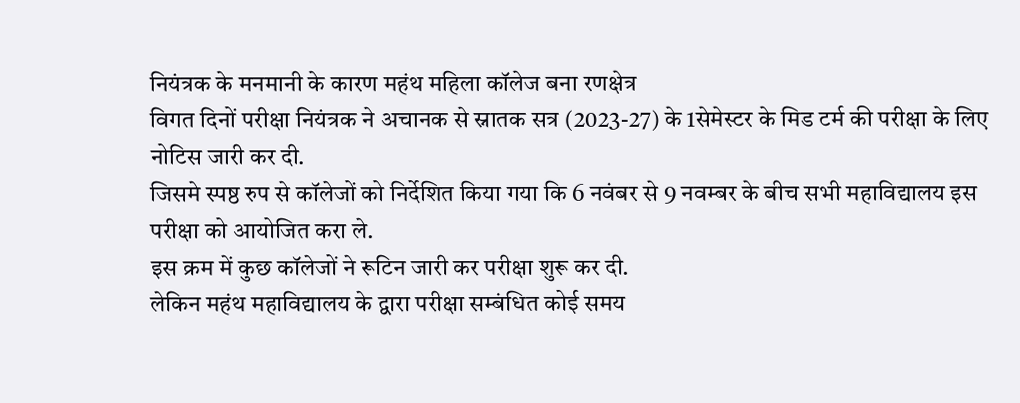नियंत्रक के मनमानी के कारण महंथ महिला कॉलेज बना रणक्षेत्र
विगत दिनों परीक्षा नियंत्रक ने अचानक से स्नातक सत्र (2023-27) के 1सेमेस्टर के मिड टर्म की परीक्षा के लिए नोटिस जारी कर दी.
जिसमे स्पष्ठ रुप से कॉलेजों को निर्देशित किया गया कि 6 नवंबर से 9 नवम्बर के बीच सभी महाविद्यालय इस परीक्षा को आयोजित करा ले.
इस क्रम में कुछ कॉलेजों ने रूटिन जारी कर परीक्षा शुरू कर दी.
लेकिन महंथ महाविद्यालय के द्वारा परीक्षा सम्बंधित कोई समय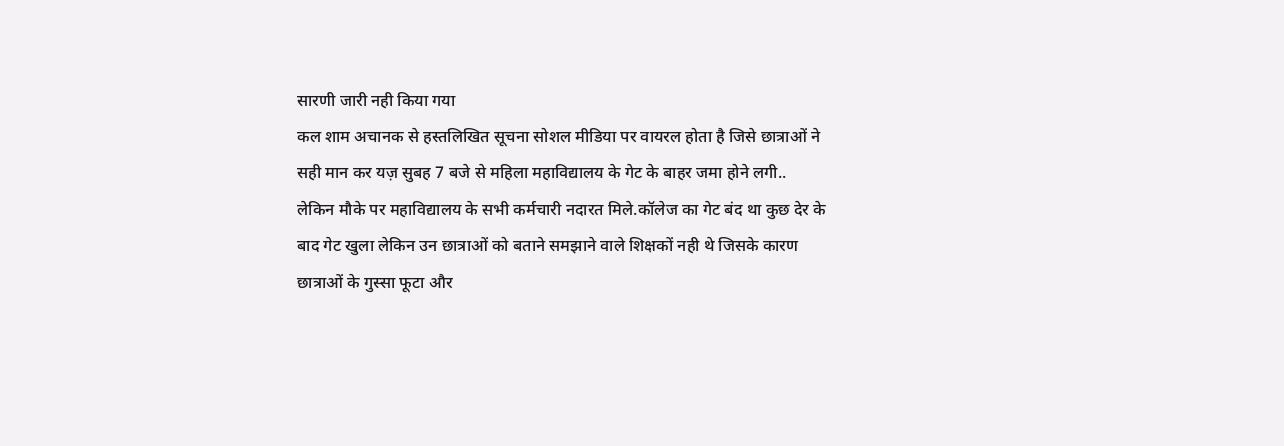सारणी जारी नही किया गया
कल शाम अचानक से हस्तलिखित सूचना सोशल मीडिया पर वायरल होता है जिसे छात्राओं ने सही मान कर यज़ सुबह 7 बजे से महिला महाविद्यालय के गेट के बाहर जमा होने लगी..
लेकिन मौके पर महाविद्यालय के सभी कर्मचारी नदारत मिले.कॉलेज का गेट बंद था कुछ देर के बाद गेट खुला लेकिन उन छात्राओं को बताने समझाने वाले शिक्षकों नही थे जिसके कारण छात्राओं के गुस्सा फूटा और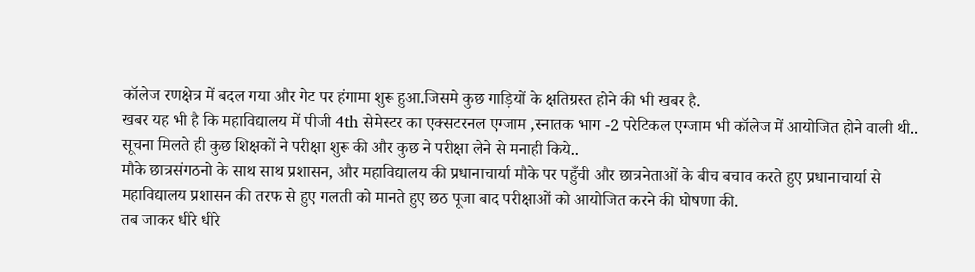कॉलेज रणक्षेत्र में बदल गया और गेट पर हंगामा शुरू हुआ.जिसमे कुछ गाड़ियों के क्षतिग्रस्त होने की भी खबर है.
खबर यह भी है कि महाविद्यालय में पीजी 4th सेमेस्टर का एक्सटरनल एग्जाम ,स्नातक भाग -2 परेटिकल एग्जाम भी कॉलेज में आयोजित होने वाली थी..
सूचना मिलते ही कुछ शिक्षकों ने परीक्षा शुरू की और कुछ ने परीक्षा लेने से मनाही किये..
मौके छात्रसंगठनो के साथ साथ प्रशासन, और महाविद्यालय की प्रधानाचार्या मौके पर पहुँची और छात्रनेताओं के बीच बचाव करते हुए प्रधानाचार्या से महाविद्यालय प्रशासन की तरफ से हुए गलती को मानते हुए छठ पूजा बाद परीक्षाओं को आयोजित करने की घोषणा की.
तब जाकर धीरे धीरे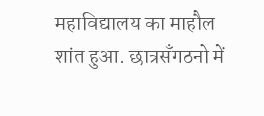महाविद्यालय का माहौल शांत हुआ. छात्रसँगठनो में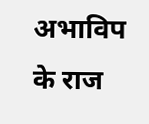अभाविप के राज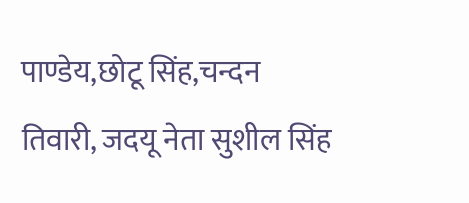पाण्डेय,छोटू सिंह,चन्दन तिवारी, जदयू नेता सुशील सिंह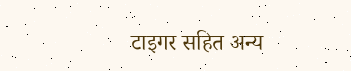टाइगर सहित अन्य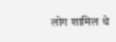लोग शामिल थे